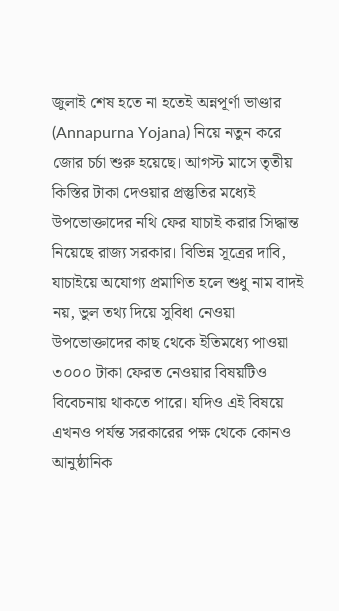জুলাই শেষ হতে না হতেই অন্নপূর্ণা ভাণ্ডার (Annapurna Yojana) নিয়ে নতুন করে জোর চর্চা শুরু হয়েছে। আগস্ট মাসে তৃতীয় কিস্তির টাকা দেওয়ার প্রস্তুতির মধ্যেই উপভোক্তাদের নথি ফের যাচাই করার সিদ্ধান্ত নিয়েছে রাজ্য সরকার। বিভিন্ন সূত্রের দাবি, যাচাইয়ে অযোগ্য প্রমাণিত হলে শুধু নাম বাদই নয়, ভুল তথ্য দিয়ে সুবিধা নেওয়া উপভোক্তাদের কাছ থেকে ইতিমধ্যে পাওয়া ৩০০০ টাকা ফেরত নেওয়ার বিষয়টিও বিবেচনায় থাকতে পারে। যদিও এই বিষয়ে এখনও পর্যন্ত সরকারের পক্ষ থেকে কোনও আনুষ্ঠানিক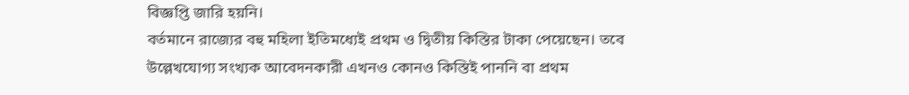বিজ্ঞপ্তি জারি হয়নি।
বর্তমানে রাজ্যের বহু মহিলা ইতিমধ্যেই প্রথম ও দ্বিতীয় কিস্তির টাকা পেয়েছেন। তবে উল্লেখযোগ্য সংখ্যক আবেদনকারী এখনও কোনও কিস্তিই পাননি বা প্রথম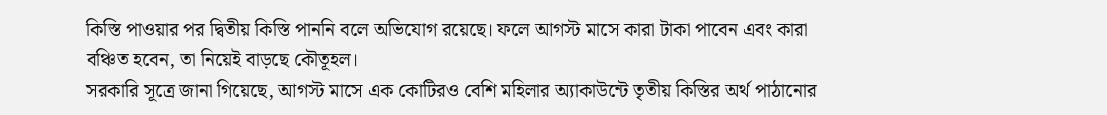কিস্তি পাওয়ার পর দ্বিতীয় কিস্তি পাননি বলে অভিযোগ রয়েছে। ফলে আগস্ট মাসে কারা টাকা পাবেন এবং কারা বঞ্চিত হবেন, তা নিয়েই বাড়ছে কৌতূহল।
সরকারি সূত্রে জানা গিয়েছে, আগস্ট মাসে এক কোটিরও বেশি মহিলার অ্যাকাউন্টে তৃতীয় কিস্তির অর্থ পাঠানোর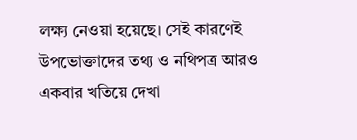লক্ষ্য নেওয়া হয়েছে। সেই কারণেই উপভোক্তাদের তথ্য ও নথিপত্র আরও একবার খতিয়ে দেখা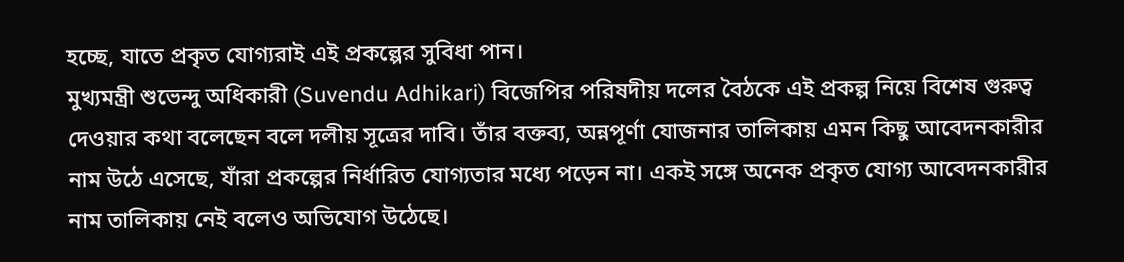হচ্ছে, যাতে প্রকৃত যোগ্যরাই এই প্রকল্পের সুবিধা পান।
মুখ্যমন্ত্রী শুভেন্দু অধিকারী (Suvendu Adhikari) বিজেপির পরিষদীয় দলের বৈঠকে এই প্রকল্প নিয়ে বিশেষ গুরুত্ব দেওয়ার কথা বলেছেন বলে দলীয় সূত্রের দাবি। তাঁর বক্তব্য, অন্নপূর্ণা যোজনার তালিকায় এমন কিছু আবেদনকারীর নাম উঠে এসেছে, যাঁরা প্রকল্পের নির্ধারিত যোগ্যতার মধ্যে পড়েন না। একই সঙ্গে অনেক প্রকৃত যোগ্য আবেদনকারীর নাম তালিকায় নেই বলেও অভিযোগ উঠেছে।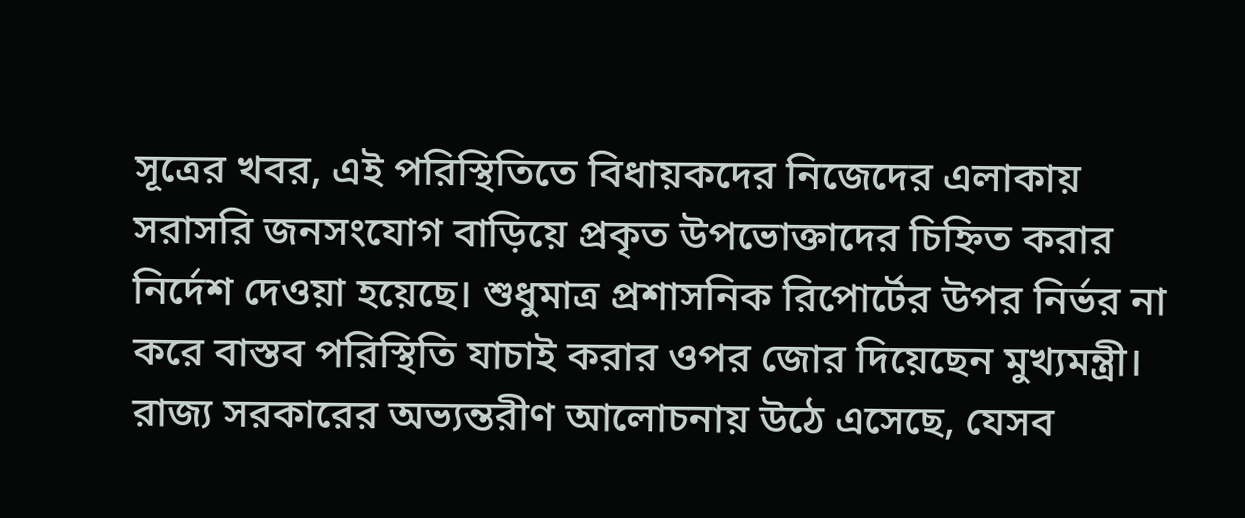সূত্রের খবর, এই পরিস্থিতিতে বিধায়কদের নিজেদের এলাকায় সরাসরি জনসংযোগ বাড়িয়ে প্রকৃত উপভোক্তাদের চিহ্নিত করার নির্দেশ দেওয়া হয়েছে। শুধুমাত্র প্রশাসনিক রিপোর্টের উপর নির্ভর না করে বাস্তব পরিস্থিতি যাচাই করার ওপর জোর দিয়েছেন মুখ্যমন্ত্রী।
রাজ্য সরকারের অভ্যন্তরীণ আলোচনায় উঠে এসেছে, যেসব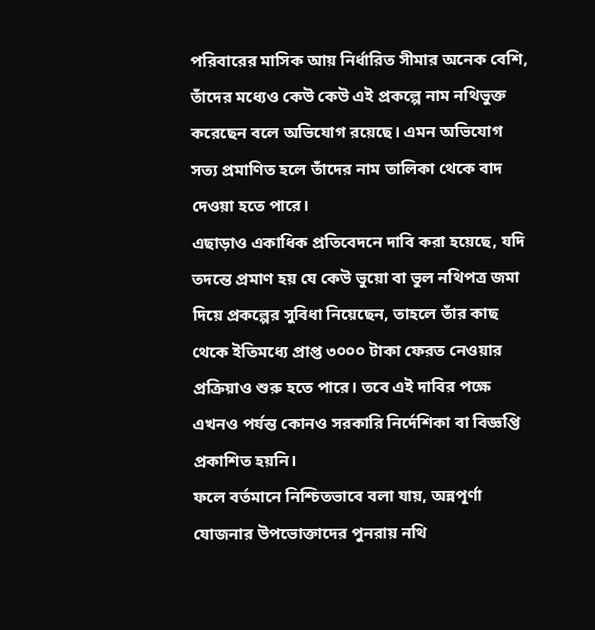পরিবারের মাসিক আয় নির্ধারিত সীমার অনেক বেশি, তাঁদের মধ্যেও কেউ কেউ এই প্রকল্পে নাম নথিভুক্ত করেছেন বলে অভিযোগ রয়েছে। এমন অভিযোগ সত্য প্রমাণিত হলে তাঁদের নাম তালিকা থেকে বাদ দেওয়া হতে পারে।
এছাড়াও একাধিক প্রতিবেদনে দাবি করা হয়েছে, যদি তদন্তে প্রমাণ হয় যে কেউ ভুয়ো বা ভুল নথিপত্র জমা দিয়ে প্রকল্পের সুবিধা নিয়েছেন, তাহলে তাঁর কাছ থেকে ইতিমধ্যে প্রাপ্ত ৩০০০ টাকা ফেরত নেওয়ার প্রক্রিয়াও শুরু হতে পারে। তবে এই দাবির পক্ষে এখনও পর্যন্ত কোনও সরকারি নির্দেশিকা বা বিজ্ঞপ্তি প্রকাশিত হয়নি।
ফলে বর্তমানে নিশ্চিতভাবে বলা যায়, অন্নপূর্ণা যোজনার উপভোক্তাদের পুনরায় নথি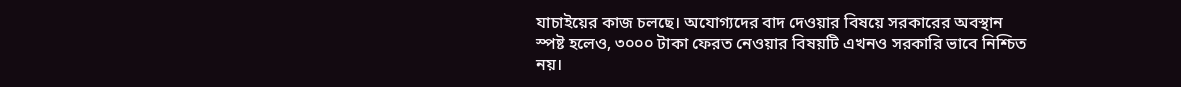যাচাইয়ের কাজ চলছে। অযোগ্যদের বাদ দেওয়ার বিষয়ে সরকারের অবস্থান স্পষ্ট হলেও, ৩০০০ টাকা ফেরত নেওয়ার বিষয়টি এখনও সরকারি ভাবে নিশ্চিত নয়।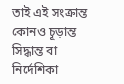তাই এই সংক্রান্ত কোনও চূড়ান্ত সিদ্ধান্ত বা নির্দেশিকা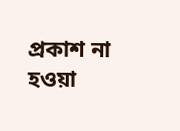প্রকাশ না হওয়া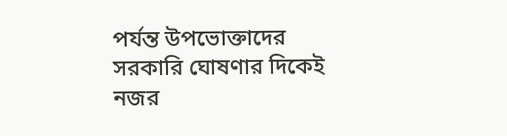পর্যন্ত উপভোক্তাদের সরকারি ঘোষণার দিকেই নজর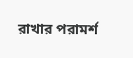রাখার পরামর্শ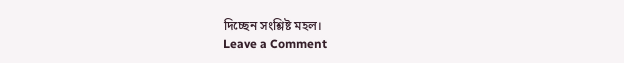দিচ্ছেন সংশ্লিষ্ট মহল।
Leave a Comment